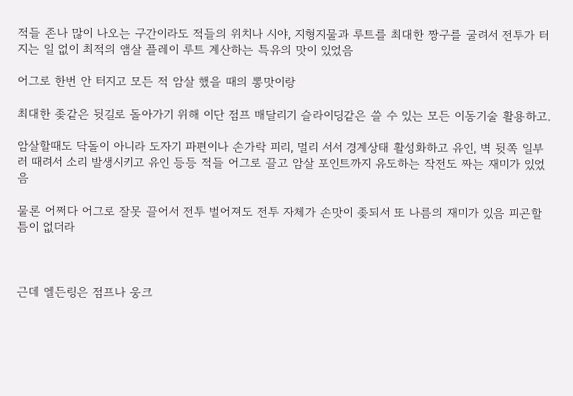적들 존나 많이 나오는 구간이라도 적들의 위치나 시야, 지형지물과 루트를 최대한 짱구를 굴려서 전투가 터지는 일 없이 최적의 앰살 플레이 루트 계산하는 특유의 맛이 있었음

어그로 한번 안 터지고 모든 적 암살 했을 때의 뽕맛이랑

최대한 좆같은 뒷길로 돌아가기 위해 이단 점프 매달리기 슬라이딩같은 쓸 수 있는 모든 이동기술 활용하고.

암살할때도 닥돌이 아니라 도자기 파편이나 손가락 피리, 멀리 서서 경계상태 활성화하고 유인, 벽 뒷쪽 일부러 때려서 소리 발생시키고 유인 등등 적들 어그로 끌고 암살 포인트까지 유도하는 작전도 짜는 재미가 있었음

물론 어쩌다 어그로 잘못 끌어서 전투 벌어져도 전투 자체가 손맛이 좆되서 또 나름의 재미가 있음 피곤할 틈이 없더라



근데 엘든링은 점프나 웅크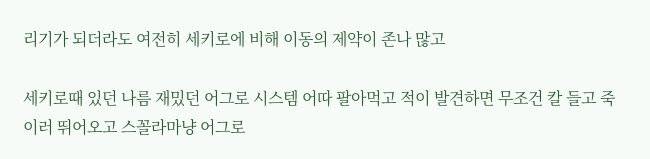리기가 되더라도 여전히 세키로에 비해 이동의 제약이 존나 많고

세키로때 있던 나름 재밌던 어그로 시스템 어따 팔아먹고 적이 발견하면 무조건 칼 들고 죽이러 뛰어오고 스꼴라마냥 어그로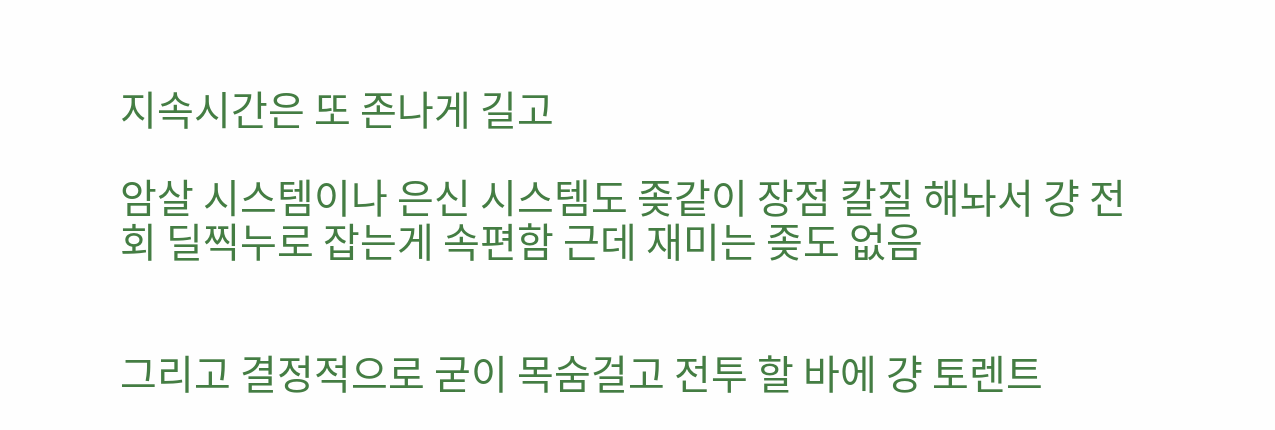지속시간은 또 존나게 길고

암살 시스템이나 은신 시스템도 좆같이 장점 칼질 해놔서 걍 전회 딜찍누로 잡는게 속편함 근데 재미는 좆도 없음


그리고 결정적으로 굳이 목숨걸고 전투 할 바에 걍 토렌트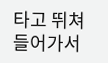타고 뛰쳐들어가서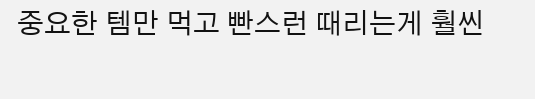중요한 템만 먹고 빤스런 때리는게 훨씬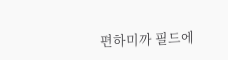편하미까 필드에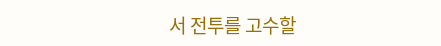서 전투를 고수할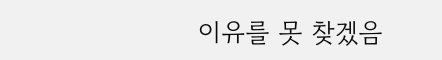이유를 못 찾겠음